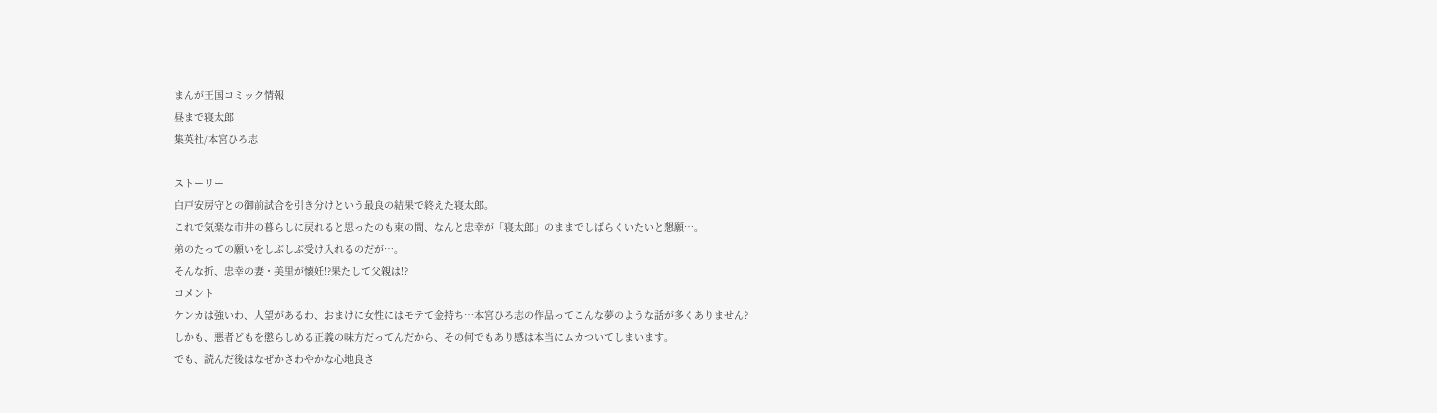まんが王国コミック情報
昼まで寝太郎
集英社/本宮ひろ志

ストーリー
白戸安房守との御前試合を引き分けという最良の結果で終えた寝太郎。
これで気楽な市井の暮らしに戻れると思ったのも束の間、なんと忠幸が「寝太郎」のままでしばらくいたいと懇願…。
弟のたっての願いをしぶしぶ受け入れるのだが…。
そんな折、忠幸の妻・美里が懐妊!?果たして父親は!?
コメント
ケンカは強いわ、人望があるわ、おまけに女性にはモテて金持ち…本宮ひろ志の作品ってこんな夢のような話が多くありません?
しかも、悪者どもを懲らしめる正義の味方だってんだから、その何でもあり感は本当にムカついてしまいます。
でも、読んだ後はなぜかさわやかな心地良さ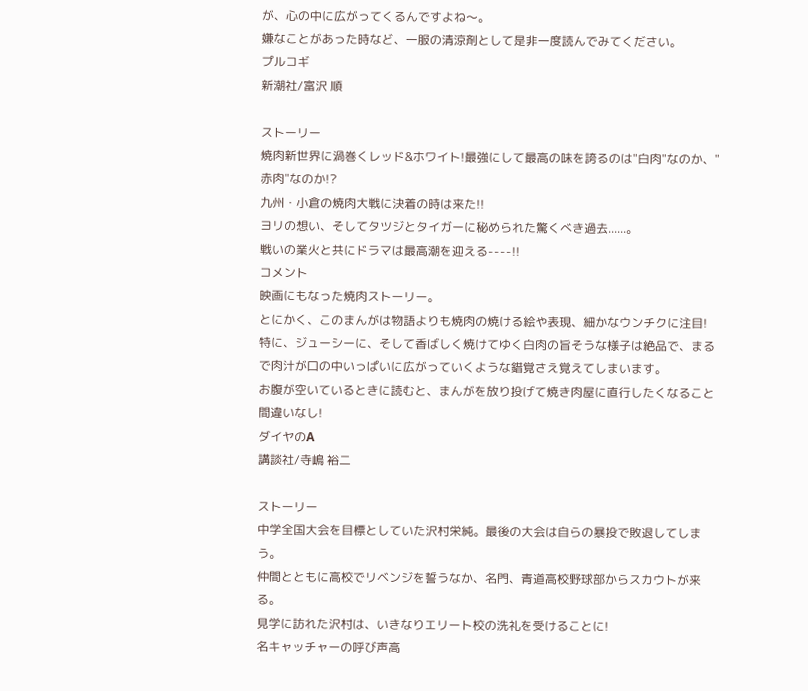が、心の中に広がってくるんですよね〜。
嫌なことがあった時など、一服の清涼剤として是非一度読んでみてください。
プルコギ
新潮社/富沢 順

ストーリー
焼肉新世界に渦巻くレッド&ホワイト!最強にして最高の味を誇るのは"白肉"なのか、"赤肉"なのか!?
九州・小倉の焼肉大戦に決着の時は来た!!
ヨリの想い、そしてタツジとタイガーに秘められた驚くべき過去......。
戦いの業火と共にドラマは最高潮を迎える----!!
コメント
映画にもなった焼肉ストーリー。
とにかく、このまんがは物語よりも焼肉の焼ける絵や表現、細かなウンチクに注目!
特に、ジューシーに、そして香ばしく焼けてゆく白肉の旨そうな様子は絶品で、まるで肉汁が口の中いっぱいに広がっていくような錯覚さえ覚えてしまいます。
お腹が空いているときに読むと、まんがを放り投げて焼き肉屋に直行したくなること間違いなし!
ダイヤのA
講談社/寺嶋 裕二

ストーリー
中学全国大会を目標としていた沢村栄純。最後の大会は自らの暴投で敗退してしまう。
仲間とともに高校でリベンジを誓うなか、名門、青道高校野球部からスカウトが来る。
見学に訪れた沢村は、いきなりエリート校の洗礼を受けることに!
名キャッチャーの呼び声高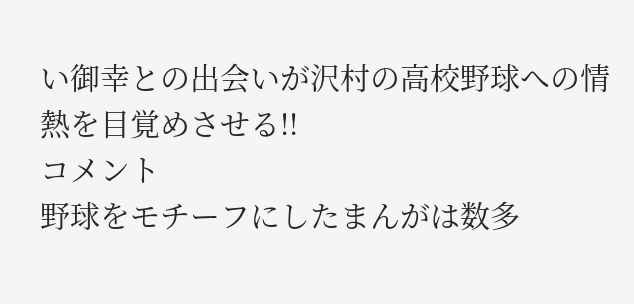い御幸との出会いが沢村の高校野球への情熱を目覚めさせる!!
コメント
野球をモチーフにしたまんがは数多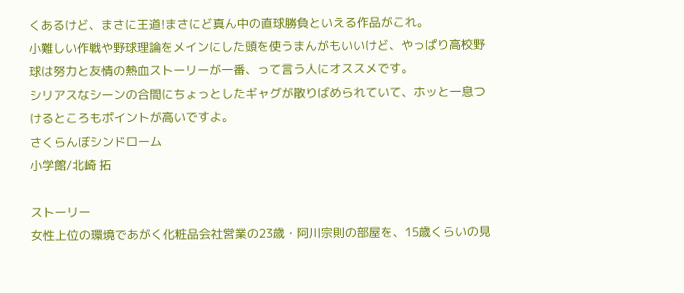くあるけど、まさに王道!まさにど真ん中の直球勝負といえる作品がこれ。
小難しい作戦や野球理論をメインにした頭を使うまんがもいいけど、やっぱり高校野球は努力と友情の熱血ストーリーが一番、って言う人にオススメです。
シリアスなシーンの合間にちょっとしたギャグが散りばめられていて、ホッと一息つけるところもポイントが高いですよ。
さくらんぼシンドローム
小学館/北崎 拓

ストーリー
女性上位の環境であがく化粧品会社営業の23歳・阿川宗則の部屋を、15歳くらいの見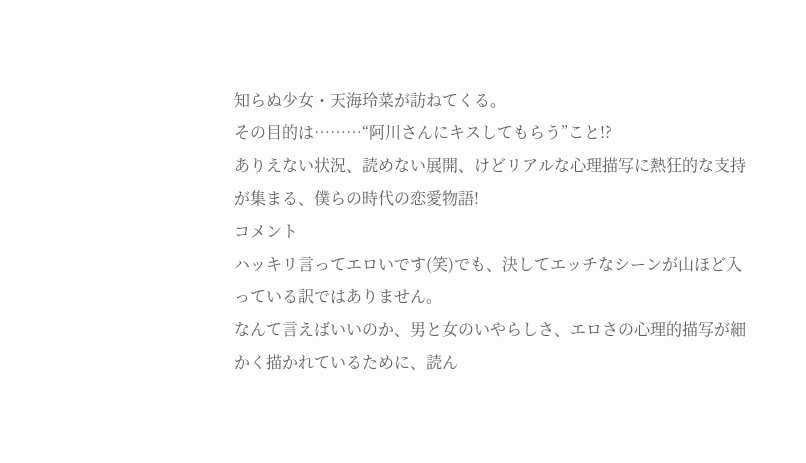知らぬ少女・天海玲菜が訪ねてくる。
その目的は………“阿川さんにキスしてもらう”こと!?
ありえない状況、読めない展開、けどリアルな心理描写に熱狂的な支持が集まる、僕らの時代の恋愛物語!
コメント
ハッキリ言ってエロいです(笑)でも、決してエッチなシーンが山ほど入っている訳ではありません。
なんて言えばいいのか、男と女のいやらしさ、エロさの心理的描写が細かく描かれているために、読ん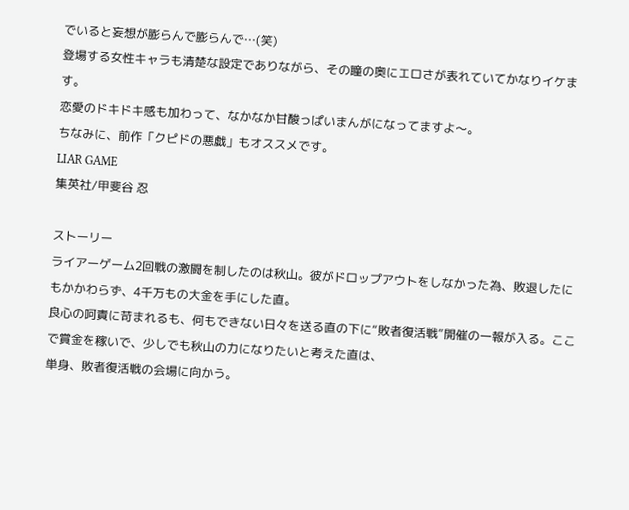でいると妄想が膨らんで膨らんで…(笑)
登場する女性キャラも清楚な設定でありながら、その瞳の奥にエロさが表れていてかなりイケます。
恋愛のドキドキ感も加わって、なかなか甘酸っぱいまんがになってますよ〜。
ちなみに、前作「クピドの悪戯」もオススメです。
LIAR GAME
集英社/甲斐谷 忍

ストーリー
ライアーゲーム2回戦の激闘を制したのは秋山。彼がドロップアウトをしなかった為、敗退したにもかかわらず、4千万もの大金を手にした直。
良心の呵責に苛まれるも、何もできない日々を送る直の下に“敗者復活戦”開催の一報が入る。ここで賞金を稼いで、少しでも秋山の力になりたいと考えた直は、
単身、敗者復活戦の会場に向かう。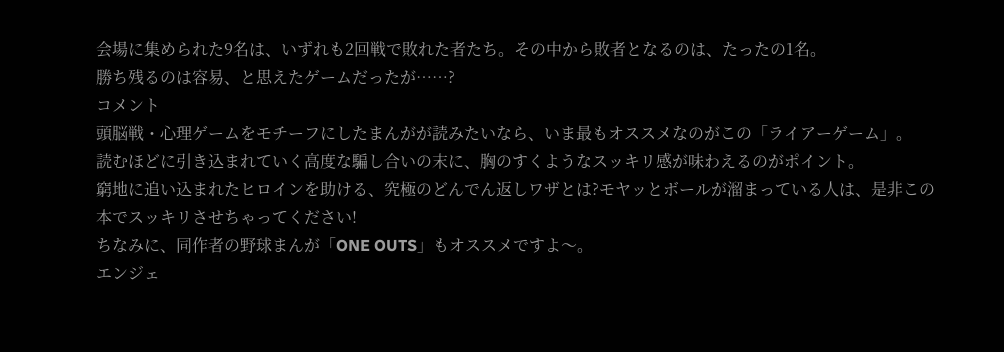会場に集められた9名は、いずれも2回戦で敗れた者たち。その中から敗者となるのは、たったの1名。
勝ち残るのは容易、と思えたゲームだったが……?
コメント
頭脳戦・心理ゲームをモチーフにしたまんがが読みたいなら、いま最もオススメなのがこの「ライアーゲーム」。
読むほどに引き込まれていく高度な騙し合いの末に、胸のすくようなスッキリ感が味わえるのがポイント。
窮地に追い込まれたヒロインを助ける、究極のどんでん返しワザとは?モヤッとボールが溜まっている人は、是非この本でスッキリさせちゃってください!
ちなみに、同作者の野球まんが「ONE OUTS」もオススメですよ〜。
エンジェ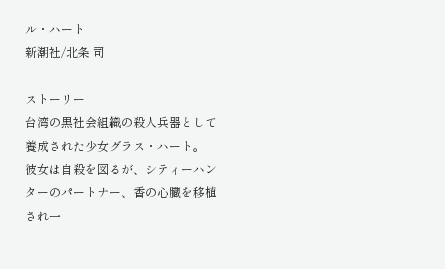ル・ハート
新潮社/北条 司

ストーリー
台湾の黒社会組織の殺人兵器として養成された少女グラス・ハート。
彼女は自殺を図るが、シティーハンターのパートナー、香の心臓を移植され一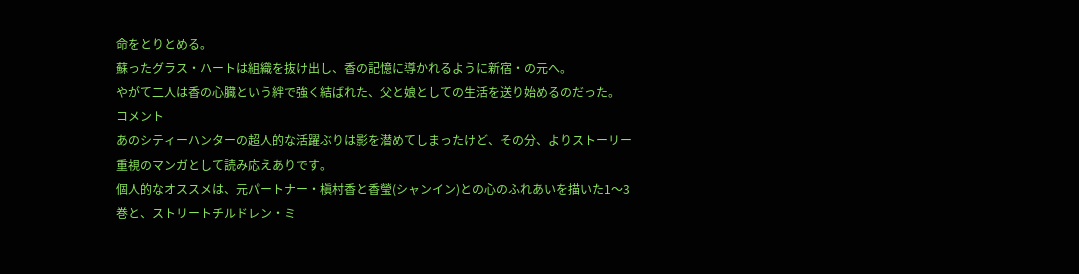命をとりとめる。
蘇ったグラス・ハートは組織を抜け出し、香の記憶に導かれるように新宿・の元へ。
やがて二人は香の心臓という絆で強く結ばれた、父と娘としての生活を送り始めるのだった。
コメント
あのシティーハンターの超人的な活躍ぶりは影を潜めてしまったけど、その分、よりストーリー重視のマンガとして読み応えありです。
個人的なオススメは、元パートナー・槇村香と香瑩(シャンイン)との心のふれあいを描いた1〜3巻と、ストリートチルドレン・ミ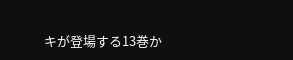キが登場する13巻か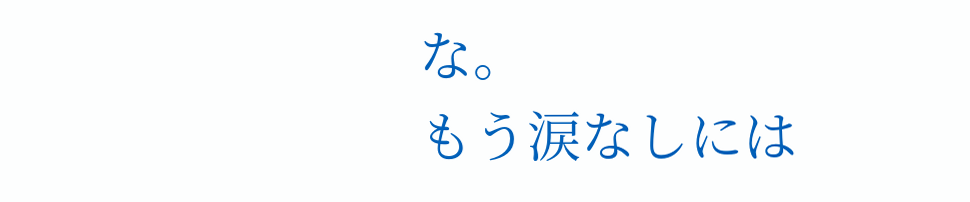な。
もう涙なしには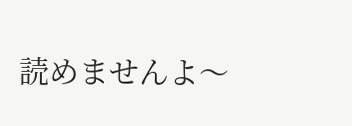読めませんよ〜